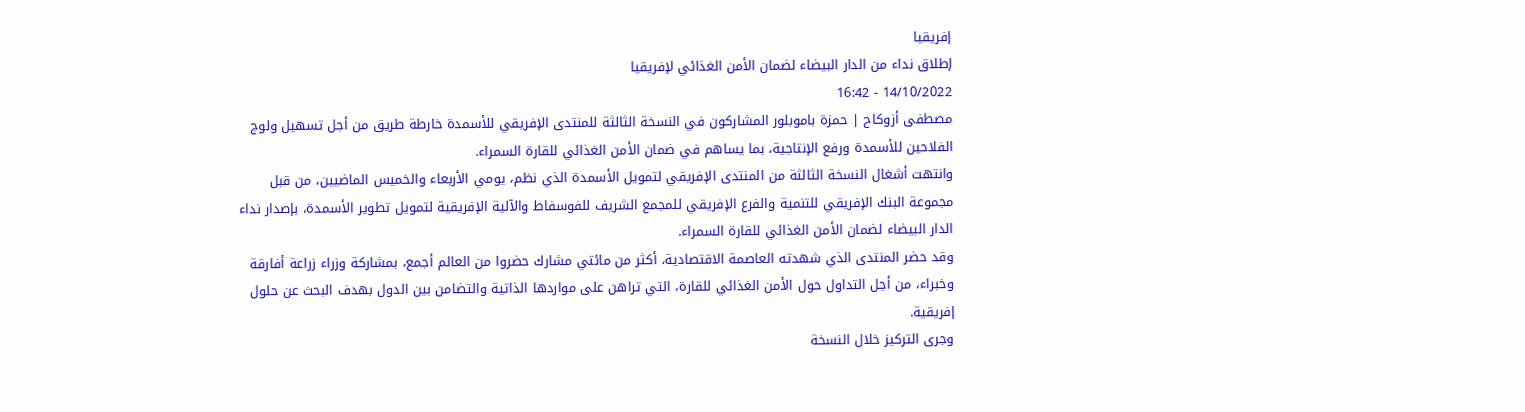إفريقيا
إطلاق نداء من الدار البيضاء لضمان الأمن الغذائي لإفريقيا
14/10/2022 - 16:42
مصطفى أزوكاح | حمزة باموبلور المشاركون في النسخة الثالثة للمنتدى الإفريقي للأسمدة خارطة طريق من أجل تسهيل ولوج الفلاحين للأسمدة ورفع الإنتاجية، بما يساهم في ضمان الأمن الغذائي للقارة السمراء.
وانتهت أشغال النسخة الثالثة من المنتدى الإفريقي لتمويل الأسمدة الذي نظم، يومي الأربعاء والخميس الماضيين، من قبل مجموعة البنك الإفريقي للتنمية والفرع الإفريقي للمجمع الشريف للفوسفاط والآلية الإفريقية لتمويل تطوير الأسمدة، بإصدار نداء الدار البيضاء لضمان الأمن الغذائي للقارة السمراء.
وقد حضر المنتدى الذي شهدته العاصمة الاقتصادية، أكثر من مائتي مشارك حضروا من العالم أجمع، بمشاركة وزراء زراعة أفارقة وخبراء، من أجل التداول حول الأمن الغذائي للقارة، التي تراهن على مواردها الذاتية والتضامن بين الدول بهدف البحث عن حلول إفريقية.
وجرى التركيز خلال النسخة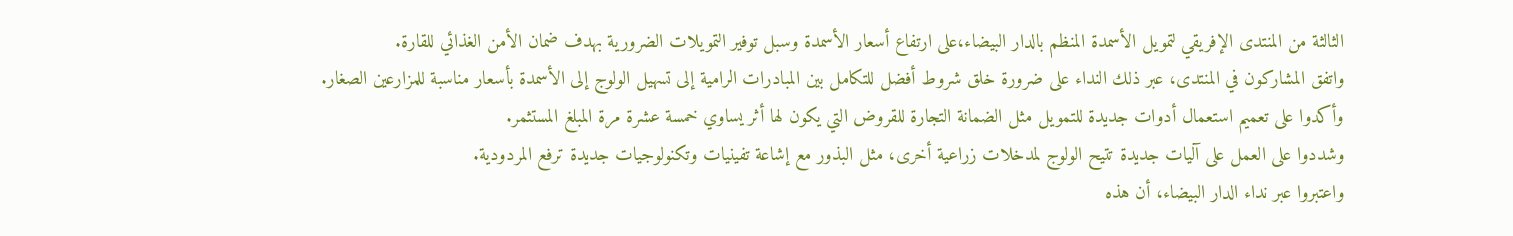الثالثة من المنتدى الإفريقي لتمويل الأسمدة المنظم بالدار البيضاء،على ارتفاع أسعار الأسمدة وسبل توفير التمويلات الضرورية بهدف ضمان الأمن الغذائي للقارة.
واتفق المشاركون في المنتدى، عبر ذلك النداء على ضرورة خلق شروط أفضل للتكامل بين المبادرات الرامية إلى تسهيل الولوج إلى الأسمدة بأسعار مناسبة للمزارعين الصغار.
وأكدوا على تعميم استعمال أدوات جديدة للتمويل مثل الضمانة التجارة للقروض التي يكون لها أثر يساوي خمسة عشرة مرة المبلغ المستثمر.
وشددوا على العمل على آليات جديدة تتيح الولوج لمدخلات زراعية أخرى، مثل البذور مع إشاعة تفينيات وتكنولوجيات جديدة ترفع المردودية.
واعتبروا عبر نداء الدار البيضاء، أن هذه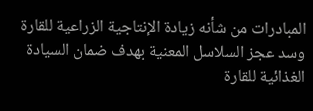المبادرات من شأنه زيادة الإنتاجية الزراعية للقارة وسد عجز السلاسل المعنية بهدف ضمان السيادة الغذائية للقارة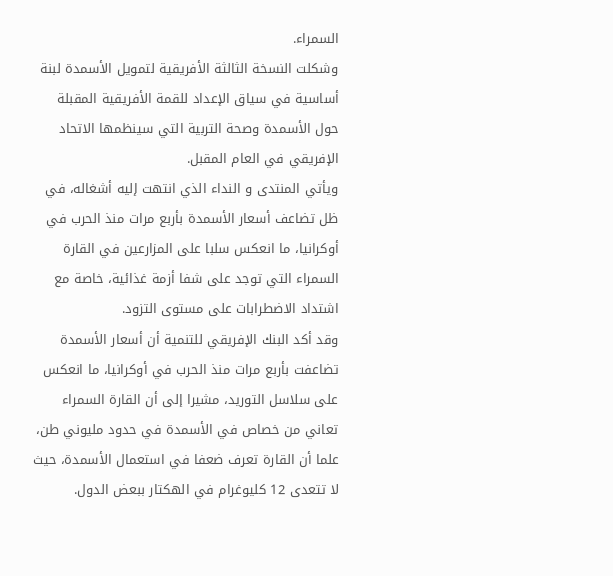السمراء.
وشكلت النسخة الثالثة الأفريقية لتمويل الأسمدة لبنة أساسية في سياق الإعداد للقمة الأفريقية المقبلة حول الأسمدة وصحة التربية التي سينظمها الاتحاد الإفريقي في العام المقبل.
ويأتي المنتدى و النداء الذي انتهت إليه أشغاله، في ظل تضاعف أسعار الأسمدة بأربع مرات منذ الحرب في أوكرانيا، ما انعكس سلبا على المزارعين في القارة السمراء التي توجد على شفا أزمة غذائية، خاصة مع اشتداد الاضطرابات على مستوى التزود.
وقد أكد البنك الإفريقي للتنمية أن أسعار الأسمدة تضاعفت بأربع مرات منذ الحرب في أوكرانيا، ما انعكس على سلاسل التوريد، مشيرا إلى أن القارة السمراء تعاني من خصاص في الأسمدة في حدود مليوني طن، علما أن القارة تعرف ضعفا في استعمال الأسمدة، حيث لا تتعدى 12 كليوغرام في الهكتار ببعض الدول.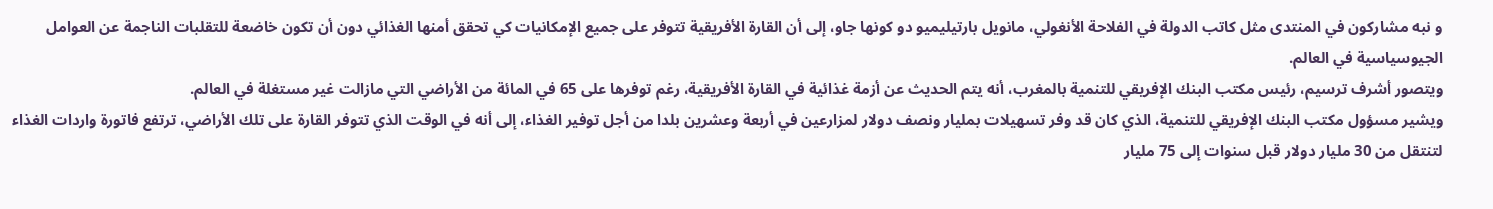و نبه مشاركون في المنتدى مثل كاتب الدولة في الفلاحة الأنغولي، مانويل بارتيليميو دو كونها جاو، إلى أن القارة الأفريقية تتوفر على جميع الإمكانيات كي تحقق أمنها الغذائي دون أن تكون خاضعة للتقلبات الناجمة عن العوامل الجيوسياسية في العالم.
ويتصور أشرف ترسيم، رئيس مكتب البنك الإفريقي للتنمية بالمغرب، أنه يتم الحديث عن أزمة غذائية في القارة الأفريقية، رغم توفرها على 65 في المائة من الأراضي التي مازالت غير مستغلة في العالم.
ويشير مسؤول مكتب البنك الإفريقي للتنمية، الذي كان قد وفر تسهيلات بمليار ونصف دولار لمزارعين في أربعة وعشرين بلدا من أجل توفير الغذاء، إلى أنه في الوقت الذي تتوفر القارة على تلك الأراضي، ترتفع فاتورة واردات الغذاء لتنتقل من 30 مليار دولار قبل سنوات إلى 75 مليار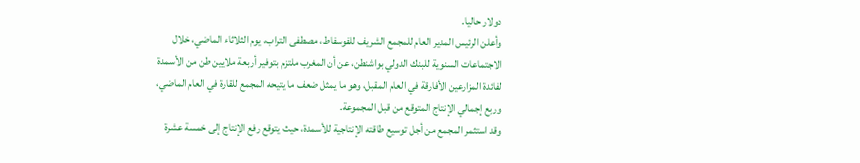دولار حاليا.
وأعلن الرئيس المدير العام للمجمع الشريف للفوسفاط، مصطفى التراب، يوم الثلاثاء الماضي، خلال الاجتماعات السنوية للبنك الدولي بواشنطن، عن أن المغرب ملتزم بتوفير أربعة ملايين طن من الأسمدة لفائدة المزارعين الأفارقة في العام المقبل، وهو ما يمثل ضعف ما يتيحه المجمع للقارة في العام الماضي، وربع إجمالي الإنتاج المتوقع من قبل المجموعة.
وقد استثمر المجمع من أجل توسيع طاقته الإنتاجية للأسمدة، حيث يتوقع رفع الإنتاج إلى خمسة عشرة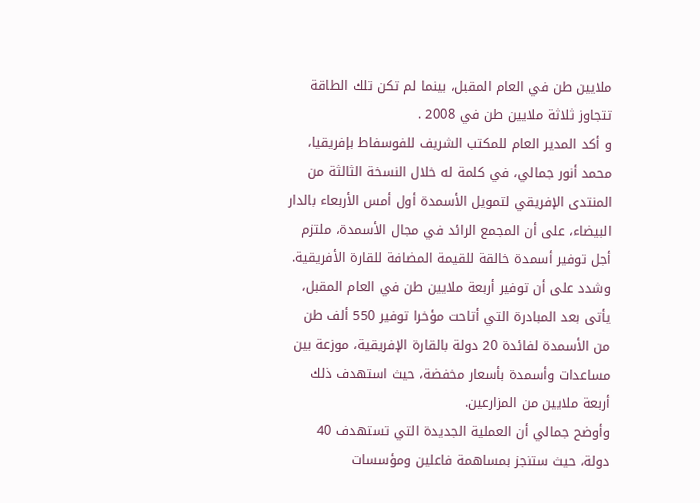ملايين طن في العام المقبل، بينما لم تكن تلك الطاقة تتجاوز ثلاثة ملايين طن في 2008 .
و أكد المدير العام للمكتب الشريف للفوسفاط بإفريقيا، محمد أنور جمالي، في كلمة له خلال النسخة الثالثة من المنتدى الإفريقي لتمويل الأسمدة أول أمس الأربعاء بالدار البيضاء، على أن المجمع الرائد في مجال الأسمدة، ملتزم أجل توفير أسمدة خالقة للقيمة المضافة للقارة الأفريقية.
وشدد على أن توفير أربعة ملايين طن في العام المقبل، يأتى بعد المبادرة التي أتاحت مؤخرا توفير 550 ألف طن من الأسمدة لفائدة 20 دولة بالقارة الإفريقية، موزعة بين مساعدات وأسمدة بأسعار مخفضة، حيث استهدف ذلك أربعة ملايين من المزارعين.
وأوضح جمالي أن العملية الجديدة التي تستهدف 40 دولة، حيث ستنجز بمساهمة فاعلين ومؤسسات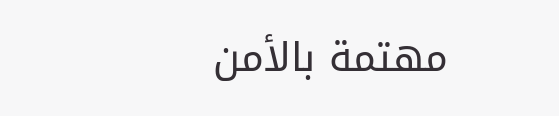مهتمة بالأمن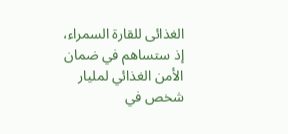الغذائى للقارة السمراء، إذ ستساهم في ضمان الأمن الغذائي لمليار شخص في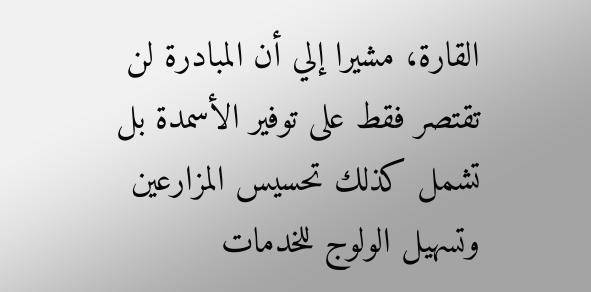القارة، مشيرا إلي أن المبادرة لن تقتصر فقط على توفير الأسمدة بل تشمل كذلك تحسيس المزارعين وتسهيل الولوج للخدمات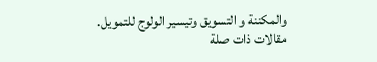والمكننة و التسويق وتيسير الولوج للتمويل.
مقالات ذات صلة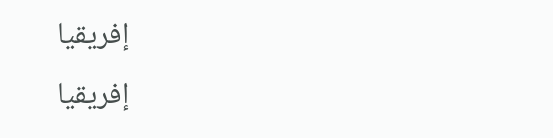إفريقيا
إفريقيا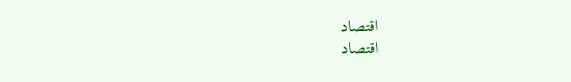اقتصاد
اقتصاد